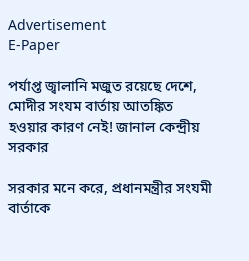Advertisement
E-Paper

পর্যাপ্ত জ্বালানি মজুত রয়েছে দেশে, মোদীর সংযম বার্তায় আতঙ্কিত হওয়ার কারণ নেই! জানাল কেন্দ্রীয় সরকার

সরকার মনে করে, প্রধানমন্ত্রীর সংযমী বার্তাকে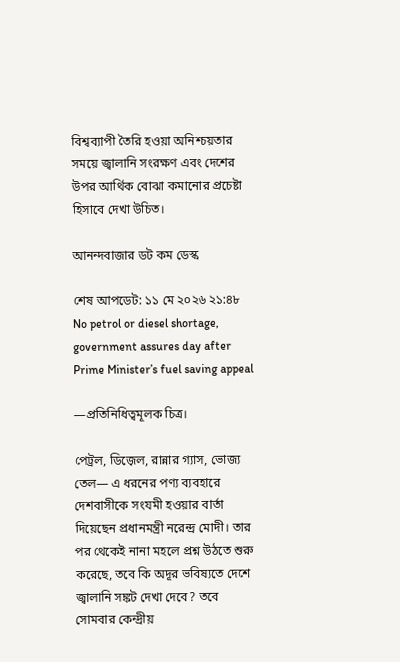বিশ্বব্যাপী তৈরি হওয়া অনিশ্চয়তার সময়ে জ্বালানি সংরক্ষণ এবং দেশের উপর আর্থিক বোঝা কমানোর প্রচেষ্টা হিসাবে দেখা উচিত।

আনন্দবাজার ডট কম ডেস্ক

শেষ আপডেট: ১১ মে ২০২৬ ২১:৪৮
No petrol or diesel shortage, government assures day after Prime Minister’s fuel saving appeal

—প্রতিনিধিত্বমূলক চিত্র।

পেট্রল, ডিজ়েল, রান্নার গ্যাস, ভোজ্য তেল— এ ধরনের পণ্য ব্যবহারে দেশবাসীকে সংযমী হওয়ার বার্তা দিয়েছেন প্রধানমন্ত্রী নরেন্দ্র মোদী। তার পর থেকেই নানা মহলে প্রশ্ন উঠতে শুরু করেছে, তবে কি অদূর ভবিষ্যতে দেশে জ্বালানি সঙ্কট দেখা দেবে? তবে সোমবার কেন্দ্রীয়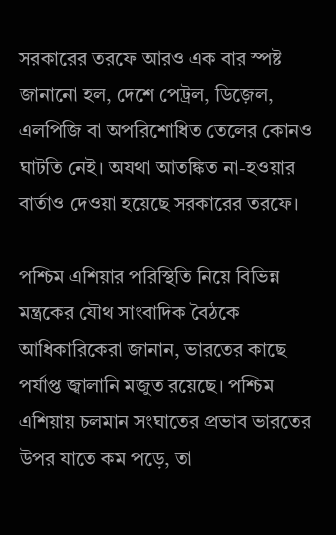সরকারের তরফে আরও এক বার স্পষ্ট জানানো হল, দেশে পেট্রল, ডিজ়েল, এলপিজি বা অপরিশোধিত তেলের কোনও ঘাটতি নেই। অযথা আতঙ্কিত না-হওয়ার বার্তাও দেওয়া হয়েছে সরকারের তরফে।

পশ্চিম এশিয়ার পরিস্থিতি নিয়ে বিভিন্ন মন্ত্রকের যৌথ সাংবাদিক বৈঠকে আধিকারিকেরা জানান, ভারতের কাছে পর্যাপ্ত জ্বালানি মজুত রয়েছে। পশ্চিম এশিয়ায় চলমান সংঘাতের প্রভাব ভারতের উপর যাতে কম পড়ে, তা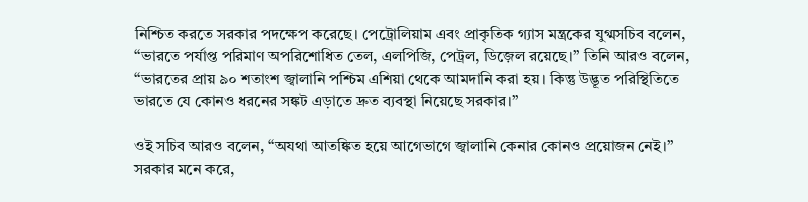নিশ্চিত করতে সরকার পদক্ষেপ করেছে। পেট্রোলিয়াম এবং প্রাকৃতিক গ্যাস মন্ত্রকের যুগ্মসচিব বলেন, ‘‘ভারতে পর্যাপ্ত পরিমাণ অপরিশোধিত তেল, এলপিজি, পেট্রল, ডিজ়েল রয়েছে।’’ তিনি আরও বলেন, ‘‘ভারতের প্রায় ৯০ শতাংশ জ্বালানি পশ্চিম এশিয়া থেকে আমদানি করা হয়। কিন্তু উদ্ভূত পরিস্থিতিতে ভারতে যে কোনও ধরনের সঙ্কট এড়াতে দ্রুত ব্যবস্থা নিয়েছে সরকার।’’

ওই সচিব আরও বলেন, ‘‘অযথা আতঙ্কিত হয়ে আগেভাগে জ্বালানি কেনার কোনও প্রয়োজন নেই।’’ সরকার মনে করে,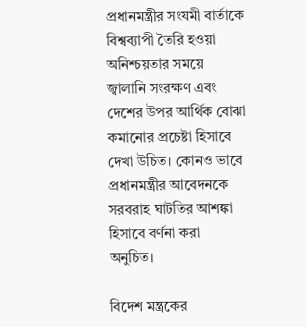প্রধানমন্ত্রীর সংযমী বার্তাকে বিশ্বব্যাপী তৈরি হওয়া অনিশ্চয়তার সময়ে জ্বালানি সংরক্ষণ এবং দেশের উপর আর্থিক বোঝা কমানোর প্রচেষ্টা হিসাবে দেখা উচিত। কোনও ভাবে প্রধানমন্ত্রীর আবেদনকে সরবরাহ ঘাটতির আশঙ্কা হিসাবে বর্ণনা করা অনুচিত।

বিদেশ মন্ত্রকের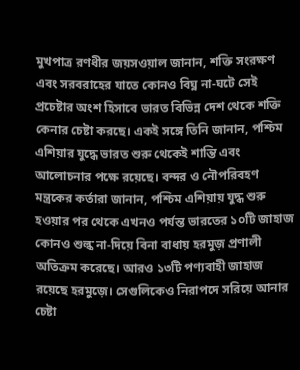মুখপাত্র রণধীর জয়সওয়াল জানান, শক্তি সংরক্ষণ এবং সরবরাহের যাতে কোনও বিঘ্ন না-ঘটে সেই প্রচেষ্টার অংশ হিসাবে ভারত বিভিন্ন দেশ থেকে শক্তি কেনার চেষ্টা করছে। একই সঙ্গে তিনি জানান, পশ্চিম এশিয়ার যুদ্ধে ভারত শুরু থেকেই শান্তি এবং আলোচনার পক্ষে রয়েছে। বন্দর ও নৌপরিবহণ মন্ত্রকের কর্তারা জানান, পশ্চিম এশিয়ায় যুদ্ধ শুরু হওয়ার পর থেকে এখনও পর্যন্ত ভারতের ১০টি জাহাজ কোনও শুল্ক না-দিয়ে বিনা বাধায় হরমুজ় প্রণালী অতিক্রম করেছে। আরও ১৩টি পণ্যবাহী জাহাজ রয়েছে হরমুজ়ে। সেগুলিকেও নিরাপদে সরিয়ে আনার চেষ্টা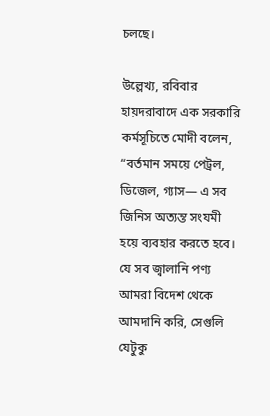চলছে।

উল্লেখ্য, রবিবার হায়দরাবাদে এক সরকারি কর্মসূচিতে মোদী বলেন, “বর্তমান সময়ে পেট্রল, ডিজেল, গ্যাস— এ সব জিনিস অত্যন্ত সংযমী হয়ে ব্যবহার করতে হবে। যে সব জ্বালানি পণ্য আমরা বিদেশ থেকে আমদানি করি, সেগুলি যেটুকু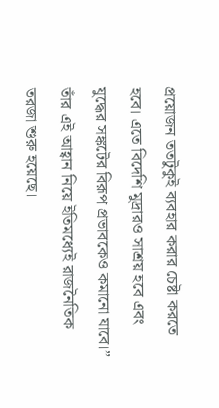প্রয়োজন ততটুকুই ব্যবহার করার চেষ্টা করতে হবে। এতে বিদেশি মুদ্রারও সাশ্রয় হবে এবং যুদ্ধের সঙ্কটের বিরূপ প্রভাবকেও কমানো যাবে।” তাঁর এই আহ্বান নিয়ে ইতিমধ্যেই রাজনৈতিক তরজা শুরু হয়েছে।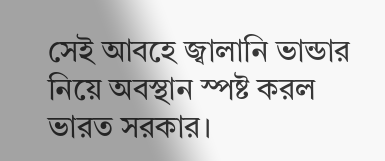সেই আবহে জ্বালানি ভান্ডার নিয়ে অবস্থান স্পষ্ট করল ভারত সরকার।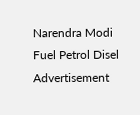Narendra Modi Fuel Petrol Disel
Advertisement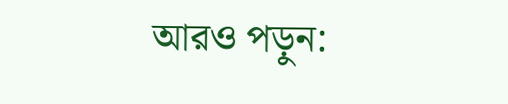আরও পড়ুন: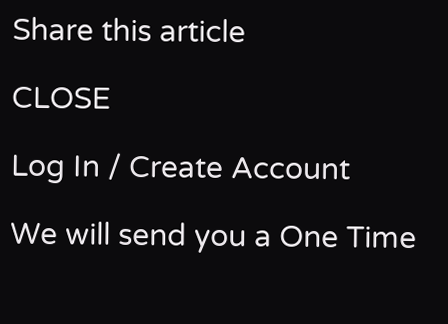Share this article

CLOSE

Log In / Create Account

We will send you a One Time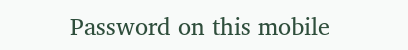Password on this mobile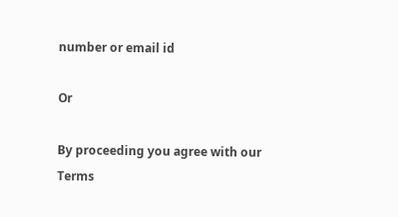number or email id

Or

By proceeding you agree with our Terms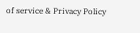of service & Privacy Policy